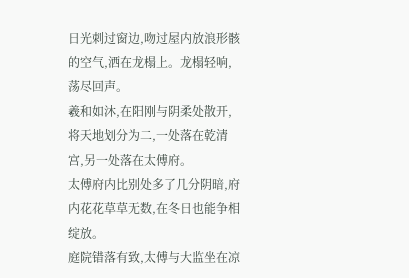日光刺过窗边,吻过屋内放浪形骸的空气,洒在龙榻上。龙榻轻响,荡尽回声。
羲和如沐,在阳刚与阴柔处散开,将天地划分为二,一处落在乾清宫,另一处落在太傅府。
太傅府内比别处多了几分阴暗,府内花花草草无数,在冬日也能争相绽放。
庭院错落有致,太傅与大监坐在凉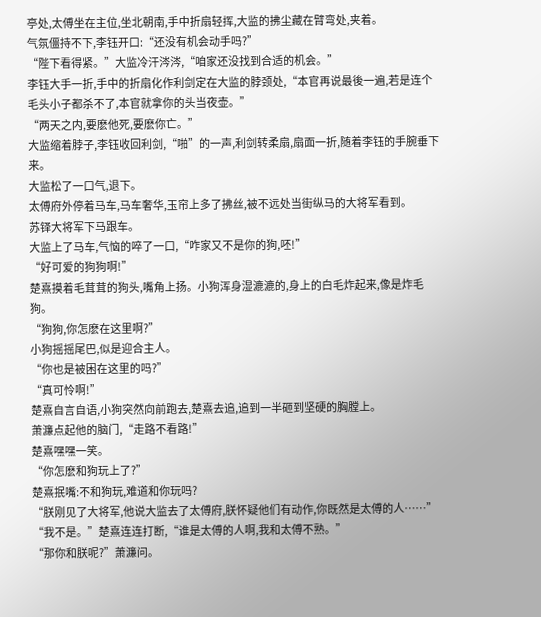亭处,太傅坐在主位,坐北朝南,手中折扇轻挥,大监的拂尘藏在臂弯处,夹着。
气氛僵持不下,李钰开口:“还没有机会动手吗?”
“陛下看得紧。”大监冷汗涔涔,“咱家还没找到合适的机会。”
李钰大手一折,手中的折扇化作利剑定在大监的脖颈处,“本官再说最後一遍,若是连个毛头小子都杀不了,本官就拿你的头当夜壶。”
“两天之内,要麽他死,要麽你亡。”
大监缩着脖子,李钰收回利剑,“啪”的一声,利剑转柔扇,扇面一折,随着李钰的手腕垂下来。
大监松了一口气,退下。
太傅府外停着马车,马车奢华,玉帘上多了拂丝,被不远处当街纵马的大将军看到。
苏铎大将军下马跟车。
大监上了马车,气恼的啐了一口,“咋家又不是你的狗,呸!”
“好可爱的狗狗啊!”
楚熹摸着毛茸茸的狗头,嘴角上扬。小狗浑身湿漉漉的,身上的白毛炸起来,像是炸毛狗。
“狗狗,你怎麽在这里啊?”
小狗摇摇尾巴,似是迎合主人。
“你也是被困在这里的吗?”
“真可怜啊!”
楚熹自言自语,小狗突然向前跑去,楚熹去追,追到一半砸到坚硬的胸膛上。
萧濂点起他的脑门,“走路不看路!”
楚熹嘿嘿一笑。
“你怎麽和狗玩上了?”
楚熹抿嘴:不和狗玩,难道和你玩吗?
“朕刚见了大将军,他说大监去了太傅府,朕怀疑他们有动作,你既然是太傅的人……”
“我不是。”楚熹连连打断,“谁是太傅的人啊,我和太傅不熟。”
“那你和朕呢?”萧濂问。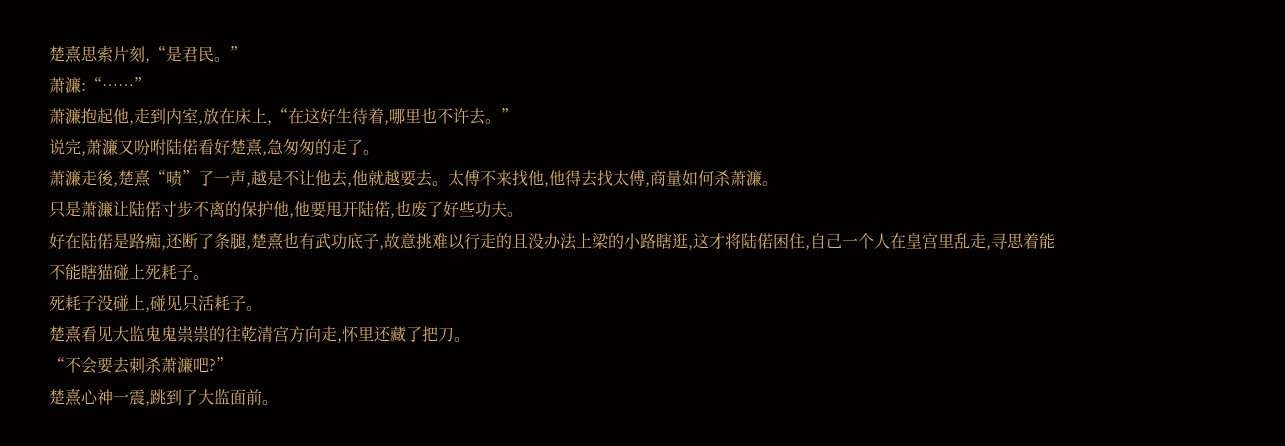楚熹思索片刻,“是君民。”
萧濂:“……”
萧濂抱起他,走到内室,放在床上,“在这好生待着,哪里也不许去。”
说完,萧濂又吩咐陆偌看好楚熹,急匆匆的走了。
萧濂走後,楚熹“啧”了一声,越是不让他去,他就越要去。太傅不来找他,他得去找太傅,商量如何杀萧濂。
只是萧濂让陆偌寸步不离的保护他,他要甩开陆偌,也废了好些功夫。
好在陆偌是路痴,还断了条腿,楚熹也有武功底子,故意挑难以行走的且没办法上梁的小路瞎逛,这才将陆偌困住,自己一个人在皇宫里乱走,寻思着能不能瞎猫碰上死耗子。
死耗子没碰上,碰见只活耗子。
楚熹看见大监鬼鬼祟祟的往乾清宫方向走,怀里还藏了把刀。
“不会要去刺杀萧濂吧?”
楚熹心神一震,跳到了大监面前。